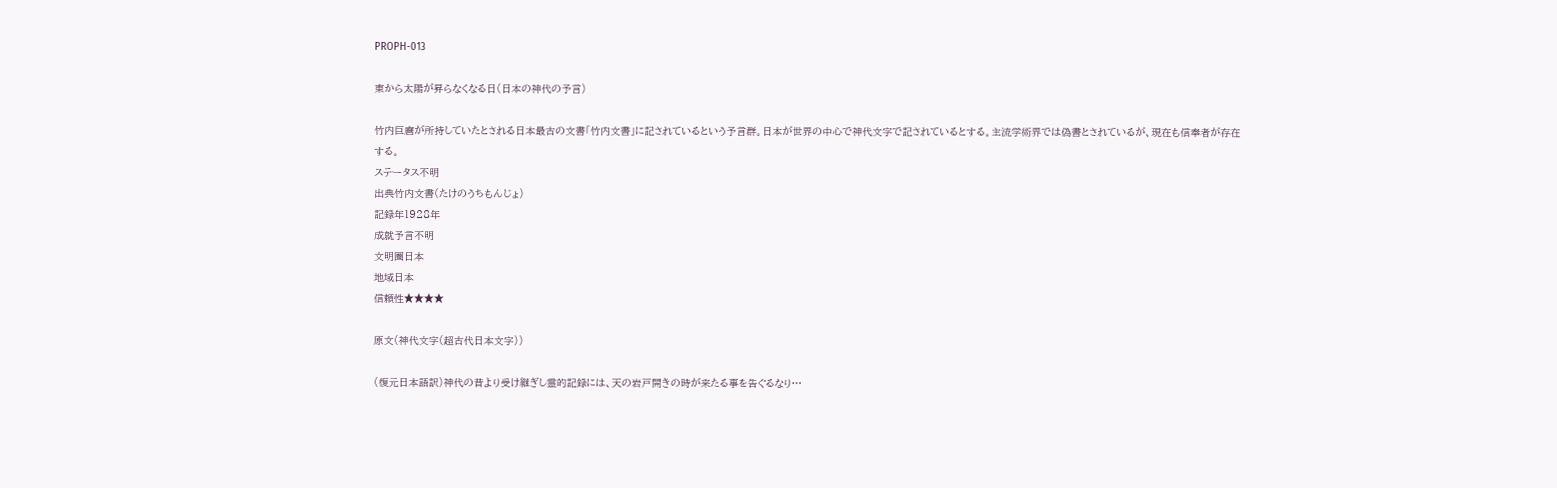PROPH-013

東から太陽が昇らなくなる日(日本の神代の予言)

竹内巨麿が所持していたとされる日本最古の文書「竹内文書」に記されているという予言群。日本が世界の中心で神代文字で記されているとする。主流学術界では偽書とされているが、現在も信奉者が存在する。
ステータス不明
出典竹内文書(たけのうちもんじょ)
記録年1928年
成就予言不明
文明圏日本
地域日本
信頼性★★★★

原文(神代文字(超古代日本文字))

(復元日本語訳)神代の昔より受け継ぎし霊的記録には、天の岩戸開きの時が来たる事を告ぐるなり…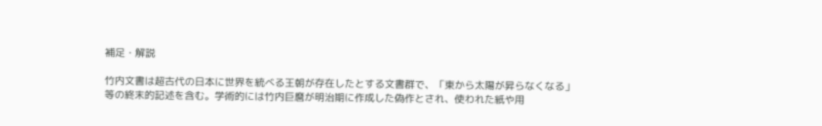補足・解説

竹内文書は超古代の日本に世界を統べる王朝が存在したとする文書群で、「東から太陽が昇らなくなる」等の終末的記述を含む。学術的には竹内巨麿が明治期に作成した偽作とされ、使われた紙や用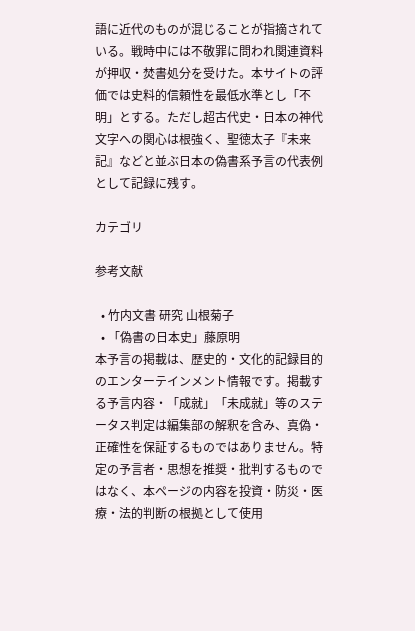語に近代のものが混じることが指摘されている。戦時中には不敬罪に問われ関連資料が押収・焚書処分を受けた。本サイトの評価では史料的信頼性を最低水準とし「不明」とする。ただし超古代史・日本の神代文字への関心は根強く、聖徳太子『未来記』などと並ぶ日本の偽書系予言の代表例として記録に残す。

カテゴリ

参考文献

  • 竹内文書 研究 山根菊子
  • 「偽書の日本史」藤原明
本予言の掲載は、歴史的・文化的記録目的のエンターテインメント情報です。掲載する予言内容・「成就」「未成就」等のステータス判定は編集部の解釈を含み、真偽・正確性を保証するものではありません。特定の予言者・思想を推奨・批判するものではなく、本ページの内容を投資・防災・医療・法的判断の根拠として使用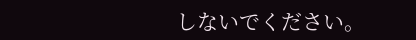しないでください。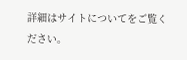詳細はサイトについてをご覧ください。